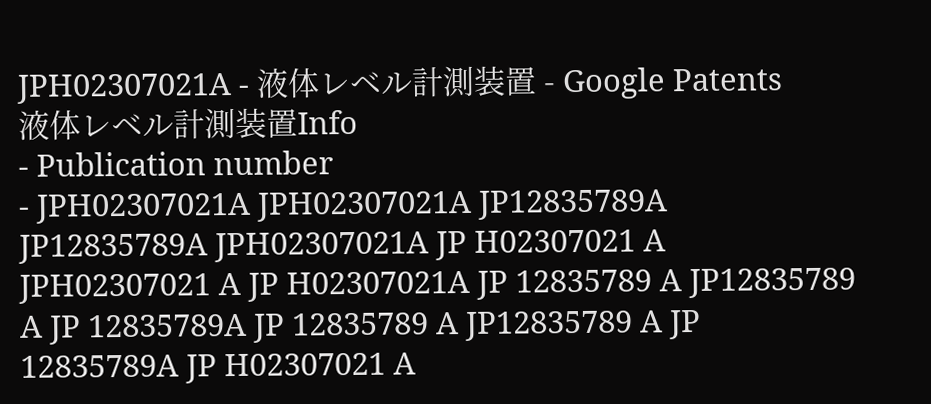JPH02307021A - 液体レベル計測装置 - Google Patents
液体レベル計測装置Info
- Publication number
- JPH02307021A JPH02307021A JP12835789A JP12835789A JPH02307021A JP H02307021 A JPH02307021 A JP H02307021A JP 12835789 A JP12835789 A JP 12835789A JP 12835789 A JP12835789 A JP 12835789A JP H02307021 A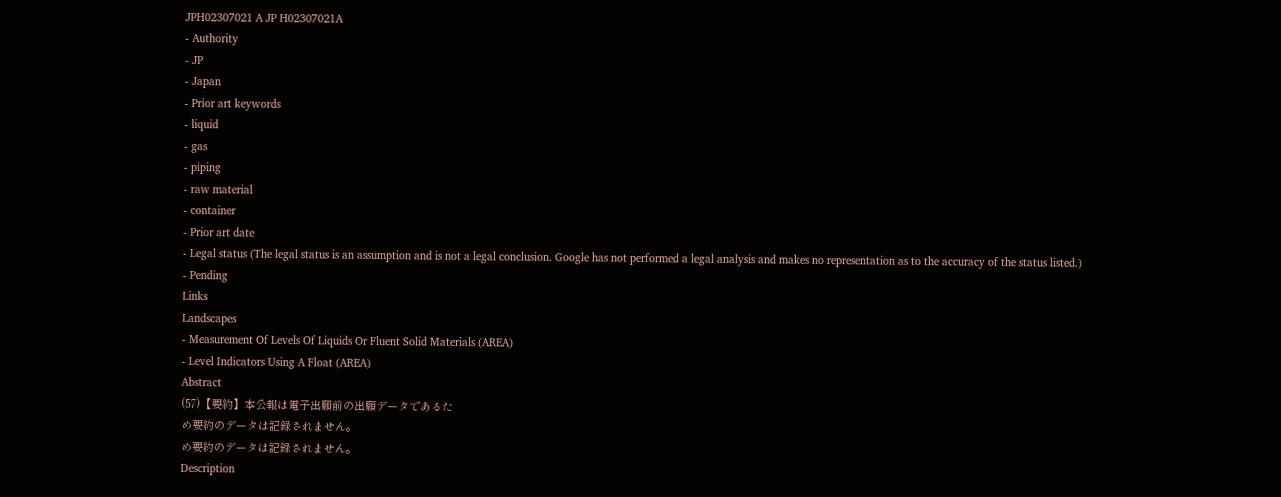JPH02307021 A JP H02307021A
- Authority
- JP
- Japan
- Prior art keywords
- liquid
- gas
- piping
- raw material
- container
- Prior art date
- Legal status (The legal status is an assumption and is not a legal conclusion. Google has not performed a legal analysis and makes no representation as to the accuracy of the status listed.)
- Pending
Links
Landscapes
- Measurement Of Levels Of Liquids Or Fluent Solid Materials (AREA)
- Level Indicators Using A Float (AREA)
Abstract
(57)【要約】本公報は電子出願前の出願データであるた
め要約のデータは記録されません。
め要約のデータは記録されません。
Description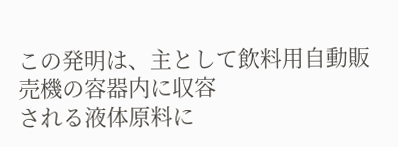この発明は、主として飲料用自動販売機の容器内に収容
される液体原料に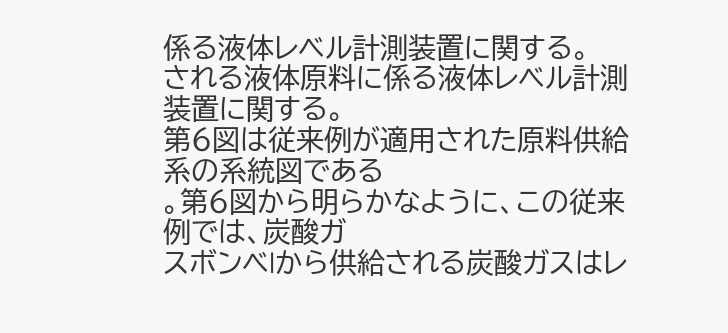係る液体レベル計測装置に関する。
される液体原料に係る液体レベル計測装置に関する。
第6図は従来例が適用された原料供給系の系統図である
。第6図から明らかなように、この従来例では、炭酸ガ
スボンベlから供給される炭酸ガスはレ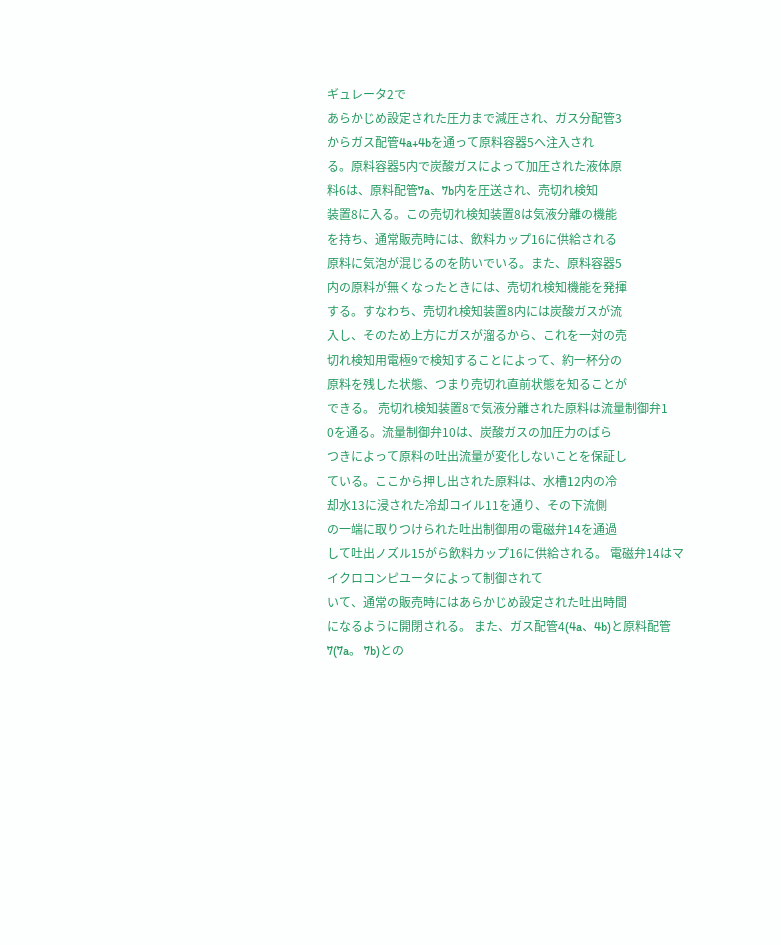ギュレータ2で
あらかじめ設定された圧力まで減圧され、ガス分配管3
からガス配管4a+4bを通って原料容器5へ注入され
る。原料容器5内で炭酸ガスによって加圧された液体原
料6は、原料配管7a、7b内を圧送され、売切れ検知
装置8に入る。この売切れ検知装置8は気液分離の機能
を持ち、通常販売時には、飲料カップ16に供給される
原料に気泡が混じるのを防いでいる。また、原料容器5
内の原料が無くなったときには、売切れ検知機能を発揮
する。すなわち、売切れ検知装置8内には炭酸ガスが流
入し、そのため上方にガスが溜るから、これを一対の売
切れ検知用電極9で検知することによって、約一杯分の
原料を残した状態、つまり売切れ直前状態を知ることが
できる。 売切れ検知装置8で気液分離された原料は流量制御弁1
0を通る。流量制御弁10は、炭酸ガスの加圧力のばら
つきによって原料の吐出流量が変化しないことを保証し
ている。ここから押し出された原料は、水槽12内の冷
却水13に浸された冷却コイル11を通り、その下流側
の一端に取りつけられた吐出制御用の電磁弁14を通過
して吐出ノズル15がら飲料カップ16に供給される。 電磁弁14はマイクロコンピユータによって制御されて
いて、通常の販売時にはあらかじめ設定された吐出時間
になるように開閉される。 また、ガス配管4(4a、4b)と原料配管7(7a。 7b)との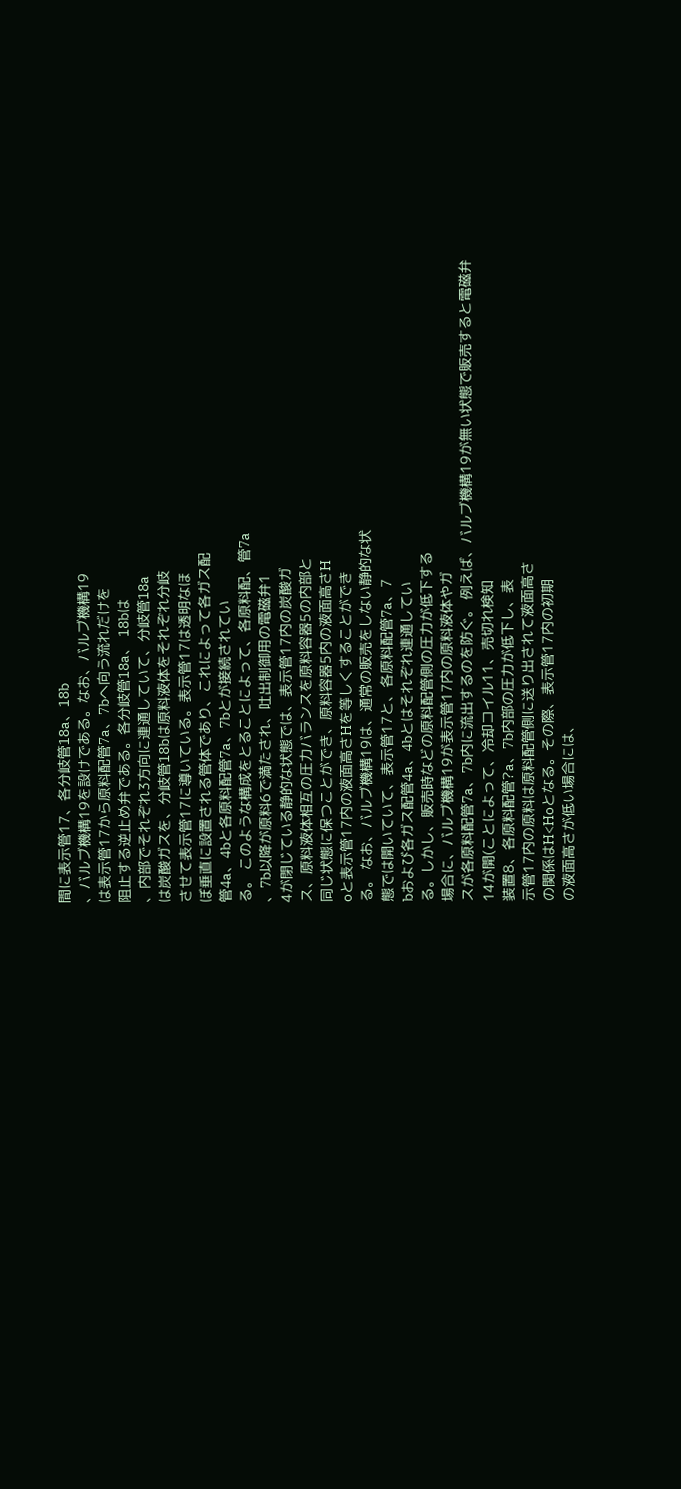間に表示管17、各分岐管18a、18b
、バルブ機構19を設けである。なお、バルブ機構19
は表示管17から原料配管7a、7bへ向う流れだけを
阻止する逆止め弁である。各分岐管18a、 18bは
、内部でそれぞれ3方向に連通していて、分岐管18a
は炭酸ガスを、分岐管18bは原料液体をそれぞれ分岐
させて表示管17に導いている。表示管17は透明なほ
ぼ垂直に設置される管体であり、これによって各ガス配
管4a、4bと各原料配管7a、7bとが接続されてい
る。 このような構成をとることによって、各原料配、管7a
、7b以降が原料6で満たされ、吐出制御用の電磁弁1
4が閉じている静的な状態では、表示管17内の炭酸ガ
ス、原料液体相互の圧力バランスを原料容器5の内部と
同じ状態に保つことができ、原料容器5内の液面高さH
oと表示管17内の液面高さHを等しくすることができ
る。 なお、バルブ機構19は、通常の販売をしない静的な状
態では開いていて、表示管17と、各原料配管7a、7
bおよび各ガス配管4a、4bとはそれぞれ連通してい
る。しかし、販売時などの原料配管側の圧力が低下する
場合に、バルブ機構19が表示管17内の原料液体やガ
スが各原料配管7a、7b内に流出するのを防ぐ。 例えば、バルブ機構19が無い状態で販売すると電磁弁
14が開(ことによって、冷却コイル11、売切れ検知
装置8、各原料配管?a、7b内部の圧力が低下し、表
示管17内の原料は原料配管側に送り出されて液面高さ
の関係はH<Hoとなる。その際、表示管17内の初期
の液面高さが低い場合には、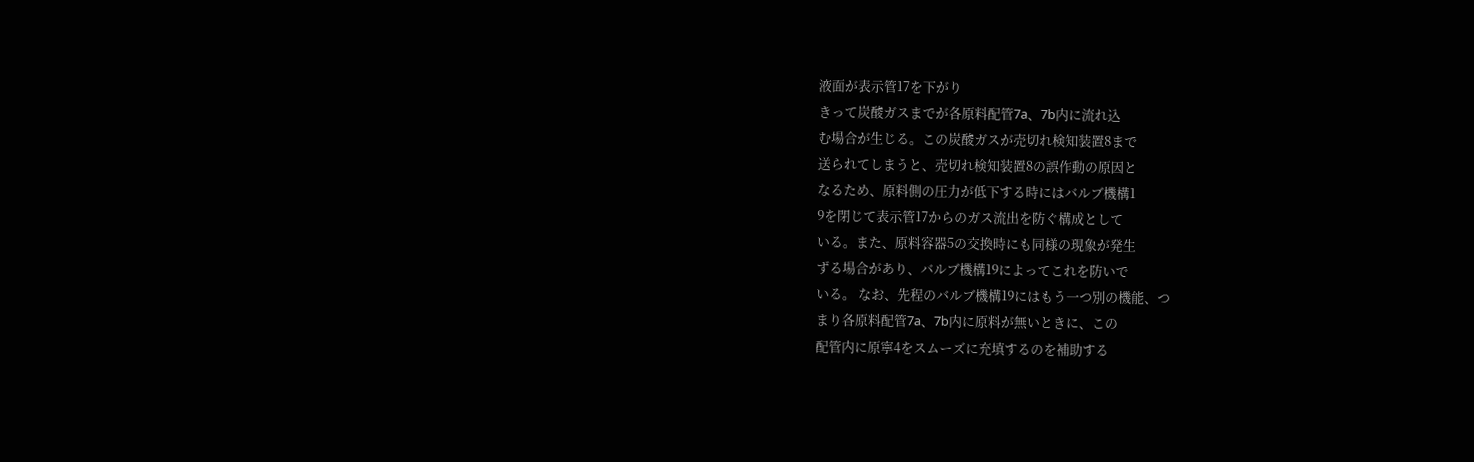液面が表示管17を下がり
きって炭酸ガスまでが各原料配管7a、7b内に流れ込
む場合が生じる。この炭酸ガスが売切れ検知装置8まで
送られてしまうと、売切れ検知装置8の誤作動の原因と
なるため、原料側の圧力が低下する時にはバルブ機構1
9を閉じて表示管17からのガス流出を防ぐ構成として
いる。また、原料容器5の交換時にも同様の現象が発生
ずる場合があり、バルブ機構19によってこれを防いで
いる。 なお、先程のバルブ機構19にはもう一つ別の機能、つ
まり各原料配管7a、7b内に原料が無いときに、この
配管内に原寧4をスムーズに充填するのを補助する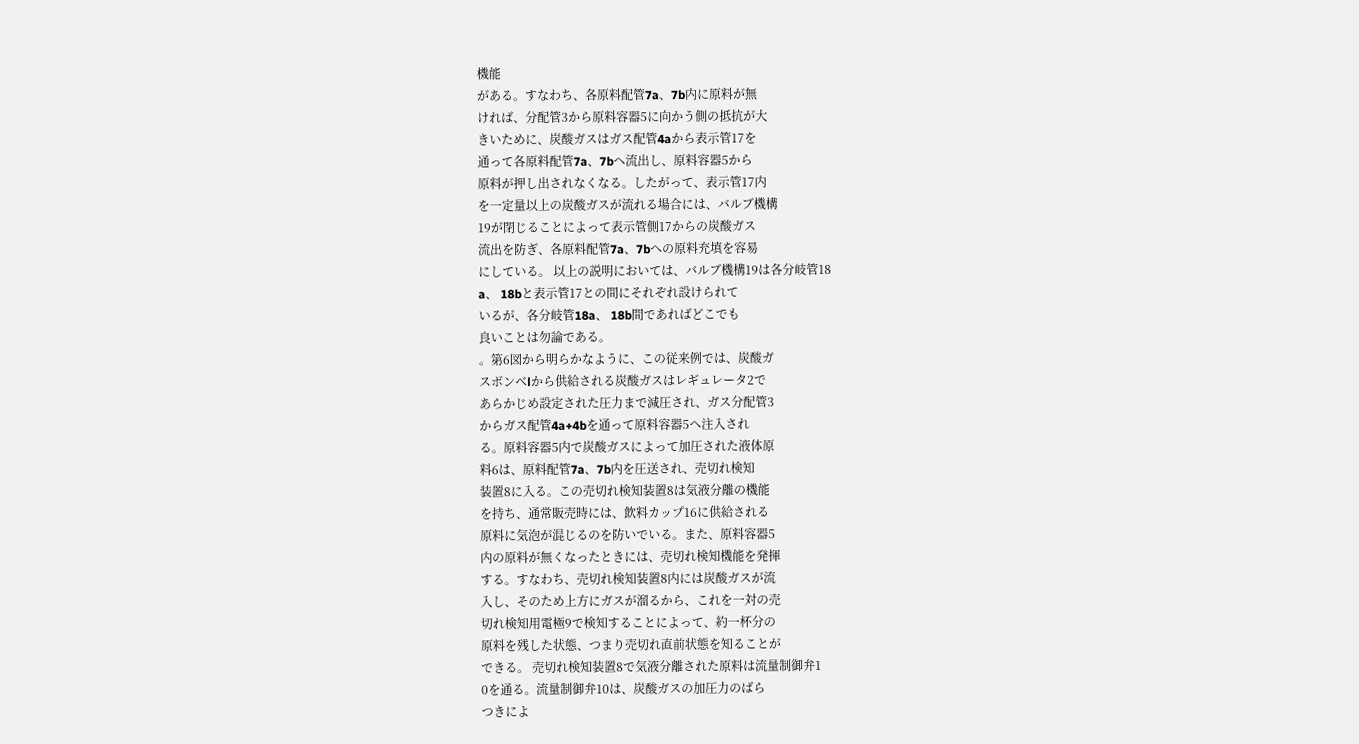機能
がある。すなわち、各原料配管7a、7b内に原料が無
ければ、分配管3から原料容器5に向かう側の抵抗が大
きいために、炭酸ガスはガス配管4aから表示管17を
通って各原料配管7a、7bへ流出し、原料容器5から
原料が押し出されなくなる。したがって、表示管17内
を一定量以上の炭酸ガスが流れる場合には、バルブ機構
19が閉じることによって表示管側17からの炭酸ガス
流出を防ぎ、各原料配管7a、7bへの原料充填を容易
にしている。 以上の説明においては、バルブ機構19は各分岐管18
a、 18bと表示管17との間にそれぞれ設けられて
いるが、各分岐管18a、 18b間であればどこでも
良いことは勿論である。
。第6図から明らかなように、この従来例では、炭酸ガ
スボンベlから供給される炭酸ガスはレギュレータ2で
あらかじめ設定された圧力まで減圧され、ガス分配管3
からガス配管4a+4bを通って原料容器5へ注入され
る。原料容器5内で炭酸ガスによって加圧された液体原
料6は、原料配管7a、7b内を圧送され、売切れ検知
装置8に入る。この売切れ検知装置8は気液分離の機能
を持ち、通常販売時には、飲料カップ16に供給される
原料に気泡が混じるのを防いでいる。また、原料容器5
内の原料が無くなったときには、売切れ検知機能を発揮
する。すなわち、売切れ検知装置8内には炭酸ガスが流
入し、そのため上方にガスが溜るから、これを一対の売
切れ検知用電極9で検知することによって、約一杯分の
原料を残した状態、つまり売切れ直前状態を知ることが
できる。 売切れ検知装置8で気液分離された原料は流量制御弁1
0を通る。流量制御弁10は、炭酸ガスの加圧力のばら
つきによ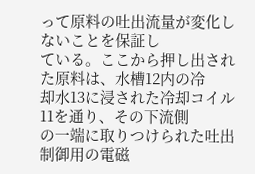って原料の吐出流量が変化しないことを保証し
ている。ここから押し出された原料は、水槽12内の冷
却水13に浸された冷却コイル11を通り、その下流側
の一端に取りつけられた吐出制御用の電磁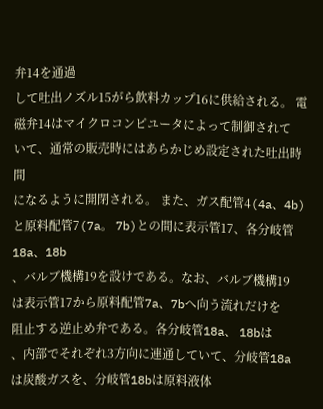弁14を通過
して吐出ノズル15がら飲料カップ16に供給される。 電磁弁14はマイクロコンピユータによって制御されて
いて、通常の販売時にはあらかじめ設定された吐出時間
になるように開閉される。 また、ガス配管4(4a、4b)と原料配管7(7a。 7b)との間に表示管17、各分岐管18a、18b
、バルブ機構19を設けである。なお、バルブ機構19
は表示管17から原料配管7a、7bへ向う流れだけを
阻止する逆止め弁である。各分岐管18a、 18bは
、内部でそれぞれ3方向に連通していて、分岐管18a
は炭酸ガスを、分岐管18bは原料液体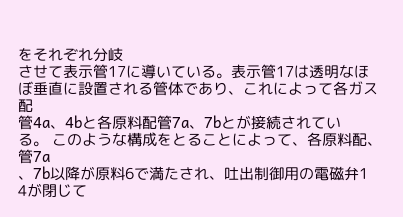をそれぞれ分岐
させて表示管17に導いている。表示管17は透明なほ
ぼ垂直に設置される管体であり、これによって各ガス配
管4a、4bと各原料配管7a、7bとが接続されてい
る。 このような構成をとることによって、各原料配、管7a
、7b以降が原料6で満たされ、吐出制御用の電磁弁1
4が閉じて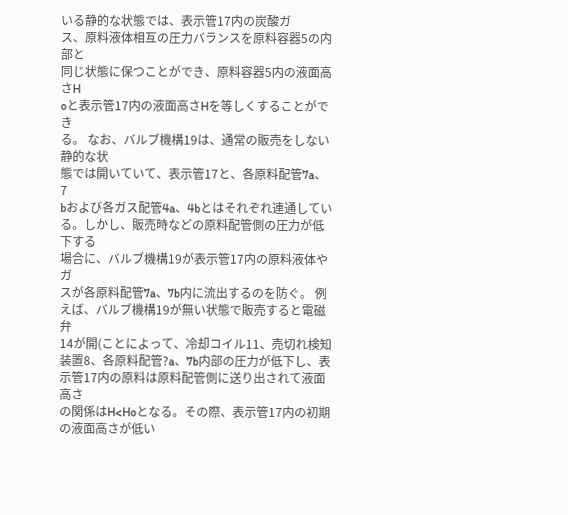いる静的な状態では、表示管17内の炭酸ガ
ス、原料液体相互の圧力バランスを原料容器5の内部と
同じ状態に保つことができ、原料容器5内の液面高さH
oと表示管17内の液面高さHを等しくすることができ
る。 なお、バルブ機構19は、通常の販売をしない静的な状
態では開いていて、表示管17と、各原料配管7a、7
bおよび各ガス配管4a、4bとはそれぞれ連通してい
る。しかし、販売時などの原料配管側の圧力が低下する
場合に、バルブ機構19が表示管17内の原料液体やガ
スが各原料配管7a、7b内に流出するのを防ぐ。 例えば、バルブ機構19が無い状態で販売すると電磁弁
14が開(ことによって、冷却コイル11、売切れ検知
装置8、各原料配管?a、7b内部の圧力が低下し、表
示管17内の原料は原料配管側に送り出されて液面高さ
の関係はH<Hoとなる。その際、表示管17内の初期
の液面高さが低い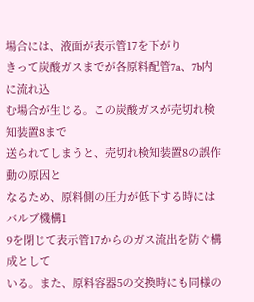場合には、液面が表示管17を下がり
きって炭酸ガスまでが各原料配管7a、7b内に流れ込
む場合が生じる。この炭酸ガスが売切れ検知装置8まで
送られてしまうと、売切れ検知装置8の誤作動の原因と
なるため、原料側の圧力が低下する時にはバルブ機構1
9を閉じて表示管17からのガス流出を防ぐ構成として
いる。また、原料容器5の交換時にも同様の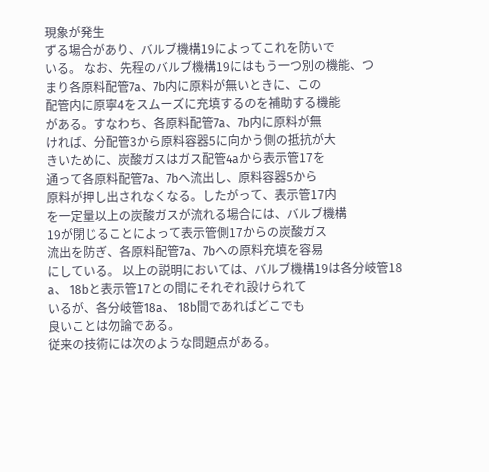現象が発生
ずる場合があり、バルブ機構19によってこれを防いで
いる。 なお、先程のバルブ機構19にはもう一つ別の機能、つ
まり各原料配管7a、7b内に原料が無いときに、この
配管内に原寧4をスムーズに充填するのを補助する機能
がある。すなわち、各原料配管7a、7b内に原料が無
ければ、分配管3から原料容器5に向かう側の抵抗が大
きいために、炭酸ガスはガス配管4aから表示管17を
通って各原料配管7a、7bへ流出し、原料容器5から
原料が押し出されなくなる。したがって、表示管17内
を一定量以上の炭酸ガスが流れる場合には、バルブ機構
19が閉じることによって表示管側17からの炭酸ガス
流出を防ぎ、各原料配管7a、7bへの原料充填を容易
にしている。 以上の説明においては、バルブ機構19は各分岐管18
a、 18bと表示管17との間にそれぞれ設けられて
いるが、各分岐管18a、 18b間であればどこでも
良いことは勿論である。
従来の技術には次のような問題点がある。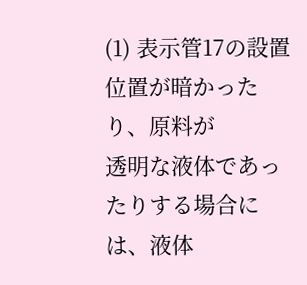(1) 表示管17の設置位置が暗かったり、原料が
透明な液体であったりする場合には、液体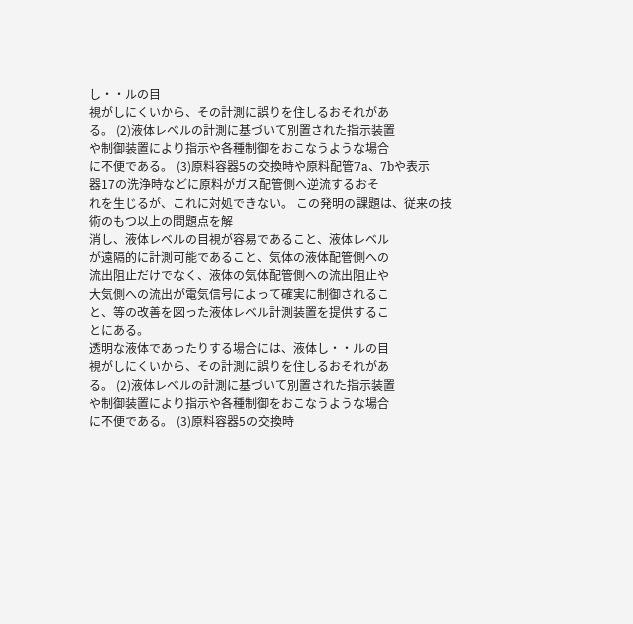し・・ルの目
視がしにくいから、その計測に誤りを住しるおそれがあ
る。 (2)液体レベルの計測に基づいて別置された指示装置
や制御装置により指示や各種制御をおこなうような場合
に不便である。 (3)原料容器5の交換時や原料配管7a、7bや表示
器17の洗浄時などに原料がガス配管側へ逆流するおそ
れを生じるが、これに対処できない。 この発明の課題は、従来の技術のもつ以上の問題点を解
消し、液体レベルの目視が容易であること、液体レベル
が遠隔的に計測可能であること、気体の液体配管側への
流出阻止だけでなく、液体の気体配管側への流出阻止や
大気側への流出が電気信号によって確実に制御されるこ
と、等の改善を図った液体レベル計測装置を提供するこ
とにある。
透明な液体であったりする場合には、液体し・・ルの目
視がしにくいから、その計測に誤りを住しるおそれがあ
る。 (2)液体レベルの計測に基づいて別置された指示装置
や制御装置により指示や各種制御をおこなうような場合
に不便である。 (3)原料容器5の交換時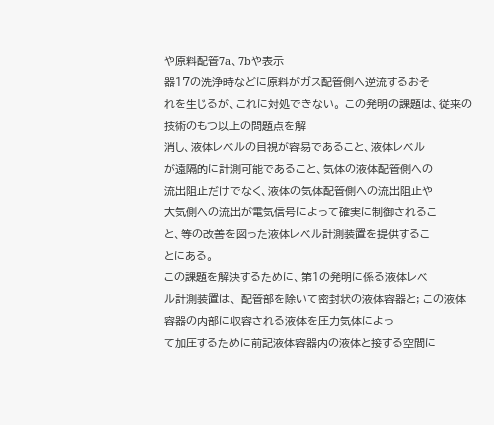や原料配管7a、7bや表示
器17の洗浄時などに原料がガス配管側へ逆流するおそ
れを生じるが、これに対処できない。 この発明の課題は、従来の技術のもつ以上の問題点を解
消し、液体レベルの目視が容易であること、液体レベル
が遠隔的に計測可能であること、気体の液体配管側への
流出阻止だけでなく、液体の気体配管側への流出阻止や
大気側への流出が電気信号によって確実に制御されるこ
と、等の改善を図った液体レベル計測装置を提供するこ
とにある。
この課題を解決するために、第1の発明に係る液体レベ
ル計測装置は、 配管部を除いて密封状の液体容器と; この液体容器の内部に収容される液体を圧力気体によっ
て加圧するために前記液体容器内の液体と接する空間に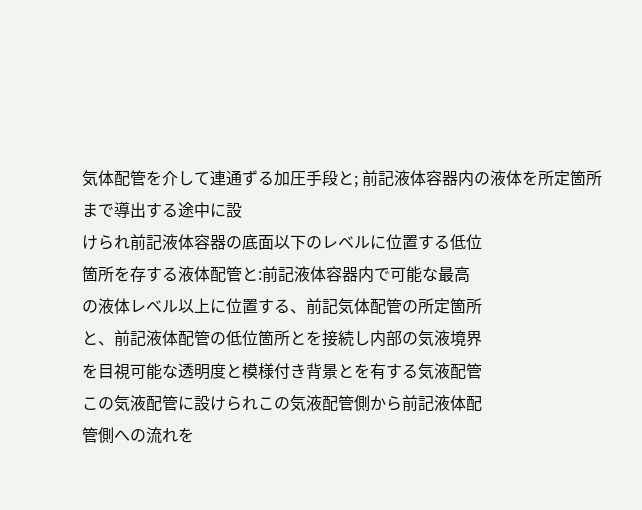気体配管を介して連通ずる加圧手段と; 前記液体容器内の液体を所定箇所まで導出する途中に設
けられ前記液体容器の底面以下のレベルに位置する低位
箇所を存する液体配管と:前記液体容器内で可能な最高
の液体レベル以上に位置する、前記気体配管の所定箇所
と、前記液体配管の低位箇所とを接続し内部の気液境界
を目視可能な透明度と模様付き背景とを有する気液配管
この気液配管に設けられこの気液配管側から前記液体配
管側への流れを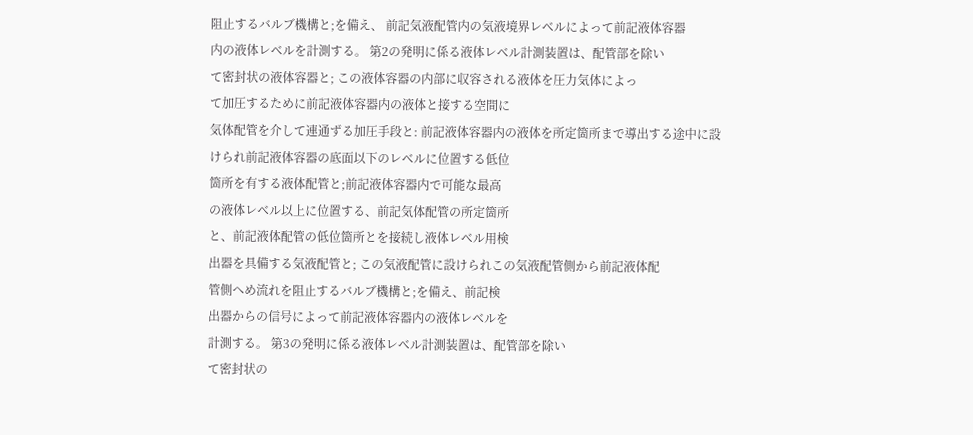阻止するバルブ機構と;を備え、 前記気液配管内の気液境界レベルによって前記液体容器
内の液体レベルを計測する。 第2の発明に係る液体レベル計測装置は、配管部を除い
て密封状の液体容器と; この液体容器の内部に収容される液体を圧力気体によっ
て加圧するために前記液体容器内の液体と接する空間に
気体配管を介して連通ずる加圧手段と: 前記液体容器内の液体を所定箇所まで導出する途中に設
けられ前記液体容器の底面以下のレベルに位置する低位
箇所を有する液体配管と;前記液体容器内で可能な最高
の液体レベル以上に位置する、前記気体配管の所定箇所
と、前記液体配管の低位箇所とを接続し液体レベル用検
出器を具備する気液配管と; この気液配管に設けられこの気液配管側から前記液体配
管側へめ流れを阻止するバルブ機構と;を備え、前記検
出器からの信号によって前記液体容器内の液体レベルを
計測する。 第3の発明に係る液体レベル計測装置は、配管部を除い
て密封状の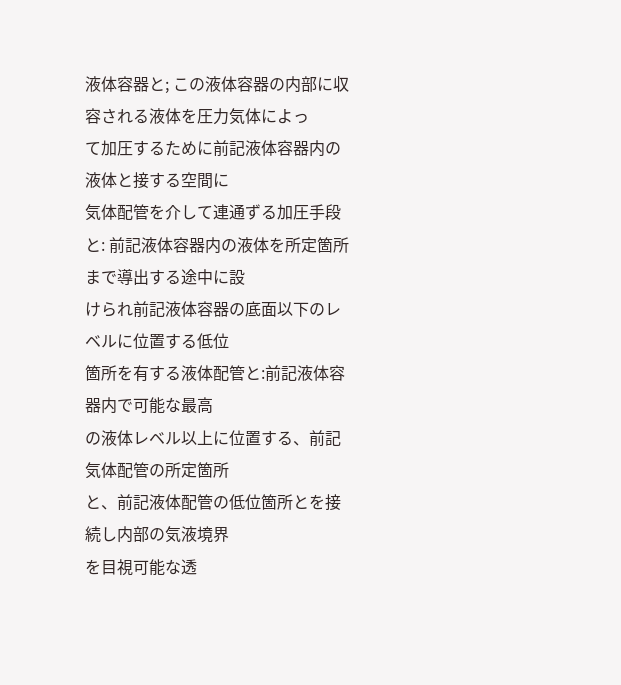液体容器と; この液体容器の内部に収容される液体を圧力気体によっ
て加圧するために前記液体容器内の液体と接する空間に
気体配管を介して連通ずる加圧手段と: 前記液体容器内の液体を所定箇所まで導出する途中に設
けられ前記液体容器の底面以下のレベルに位置する低位
箇所を有する液体配管と:前記液体容器内で可能な最高
の液体レベル以上に位置する、前記気体配管の所定箇所
と、前記液体配管の低位箇所とを接続し内部の気液境界
を目視可能な透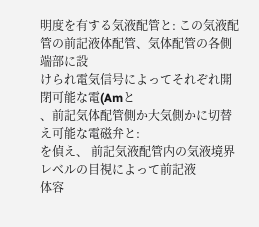明度を有する気液配管と: この気液配管の前記液体配管、気体配管の各側端部に設
けられ電気信号によってそれぞれ開閉可能な電(Amと
、前記気体配管側か大気側かに切替え可能な電磁弁と:
を偵え、 前記気液配管内の気液境界レベルの目視によって前記液
体容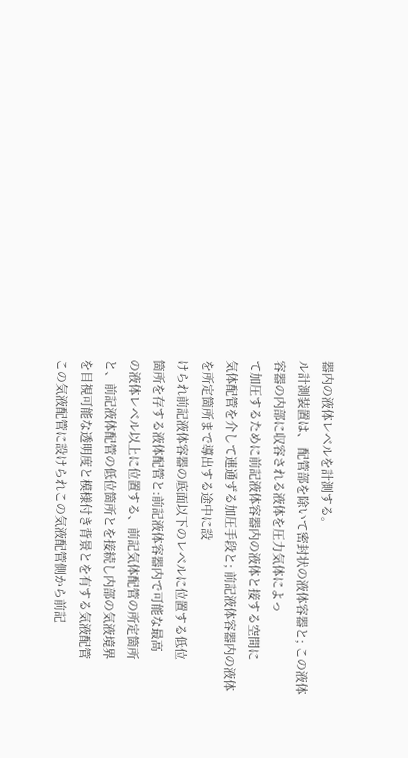器内の液体レベルを計測する。
ル計測装置は、 配管部を除いて密封状の液体容器と; この液体容器の内部に収容される液体を圧力気体によっ
て加圧するために前記液体容器内の液体と接する空間に
気体配管を介して連通ずる加圧手段と; 前記液体容器内の液体を所定箇所まで導出する途中に設
けられ前記液体容器の底面以下のレベルに位置する低位
箇所を存する液体配管と:前記液体容器内で可能な最高
の液体レベル以上に位置する、前記気体配管の所定箇所
と、前記液体配管の低位箇所とを接続し内部の気液境界
を目視可能な透明度と模様付き背景とを有する気液配管
この気液配管に設けられこの気液配管側から前記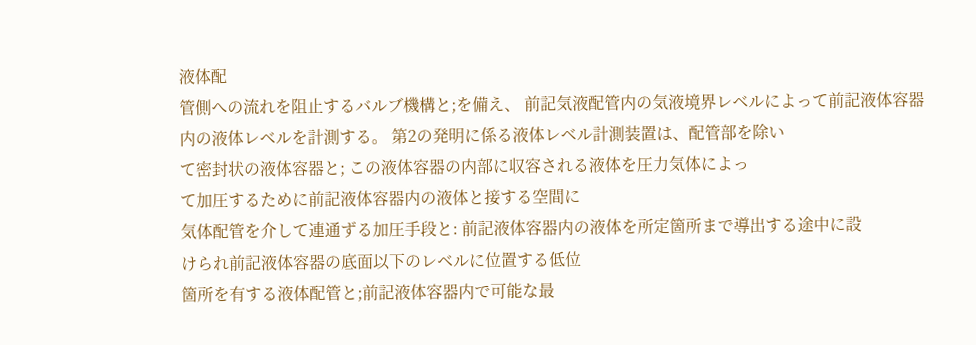液体配
管側への流れを阻止するバルブ機構と;を備え、 前記気液配管内の気液境界レベルによって前記液体容器
内の液体レベルを計測する。 第2の発明に係る液体レベル計測装置は、配管部を除い
て密封状の液体容器と; この液体容器の内部に収容される液体を圧力気体によっ
て加圧するために前記液体容器内の液体と接する空間に
気体配管を介して連通ずる加圧手段と: 前記液体容器内の液体を所定箇所まで導出する途中に設
けられ前記液体容器の底面以下のレベルに位置する低位
箇所を有する液体配管と;前記液体容器内で可能な最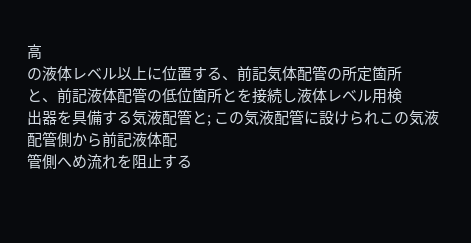高
の液体レベル以上に位置する、前記気体配管の所定箇所
と、前記液体配管の低位箇所とを接続し液体レベル用検
出器を具備する気液配管と; この気液配管に設けられこの気液配管側から前記液体配
管側へめ流れを阻止する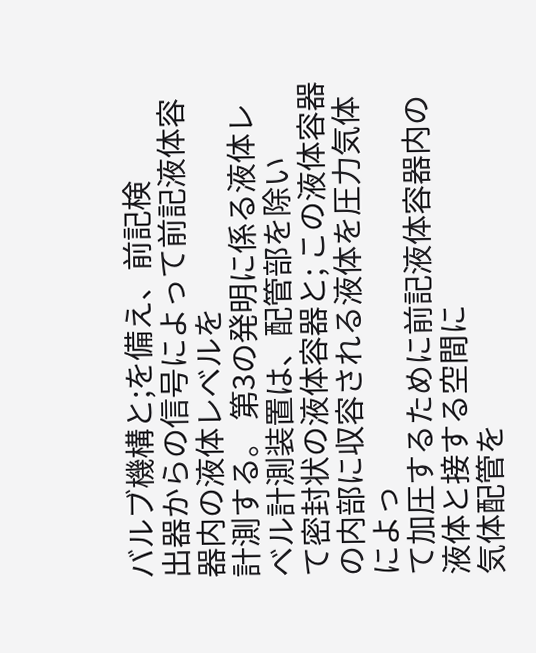バルブ機構と;を備え、前記検
出器からの信号によって前記液体容器内の液体レベルを
計測する。 第3の発明に係る液体レベル計測装置は、配管部を除い
て密封状の液体容器と; この液体容器の内部に収容される液体を圧力気体によっ
て加圧するために前記液体容器内の液体と接する空間に
気体配管を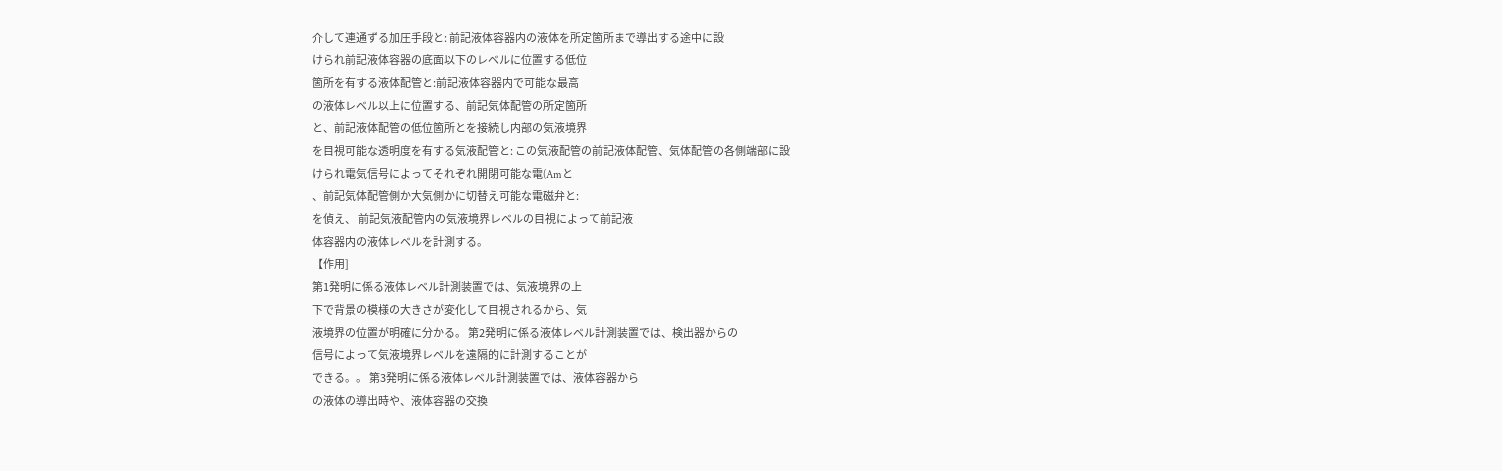介して連通ずる加圧手段と: 前記液体容器内の液体を所定箇所まで導出する途中に設
けられ前記液体容器の底面以下のレベルに位置する低位
箇所を有する液体配管と:前記液体容器内で可能な最高
の液体レベル以上に位置する、前記気体配管の所定箇所
と、前記液体配管の低位箇所とを接続し内部の気液境界
を目視可能な透明度を有する気液配管と: この気液配管の前記液体配管、気体配管の各側端部に設
けられ電気信号によってそれぞれ開閉可能な電(Amと
、前記気体配管側か大気側かに切替え可能な電磁弁と:
を偵え、 前記気液配管内の気液境界レベルの目視によって前記液
体容器内の液体レベルを計測する。
【作用]
第1発明に係る液体レベル計測装置では、気液境界の上
下で背景の模様の大きさが変化して目視されるから、気
液境界の位置が明確に分かる。 第2発明に係る液体レベル計測装置では、検出器からの
信号によって気液境界レベルを遠隔的に計測することが
できる。。 第3発明に係る液体レベル計測装置では、液体容器から
の液体の導出時や、液体容器の交換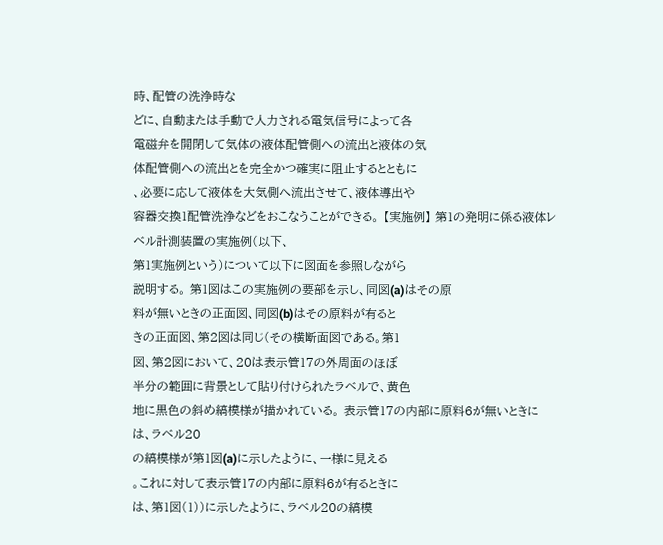時、配管の洗浄時な
どに、自動または手動で人力される電気信号によって各
電磁弁を開閉して気体の液体配管側への流出と液体の気
体配管側への流出とを完全かつ確実に阻止するとともに
、必要に応して液体を大気側へ流出させて、液体導出や
容器交換1配管洗浄などをおこなうことができる。 【実施例】 第1の発明に係る液体レベル計測装置の実施例(以下、
第1実施例という)について以下に図面を参照しながら
説明する。 第1図はこの実施例の要部を示し、同図(a)はその原
料が無いときの正面図、同図(b)はその原料が有ると
きの正面図、第2図は同じ(その横断面図である。第1
図、第2図において、20は表示管17の外周面のほぼ
半分の範囲に背景として貼り付けられたラベルで、黄色
地に黒色の斜め縞模様が描かれている。 表示管17の内部に原料6が無いときには、ラベル20
の縞模様が第1図(a)に示したように、一様に見える
。これに対して表示管17の内部に原料6が有るときに
は、第1図(1))に示したように、ラベル20の縞模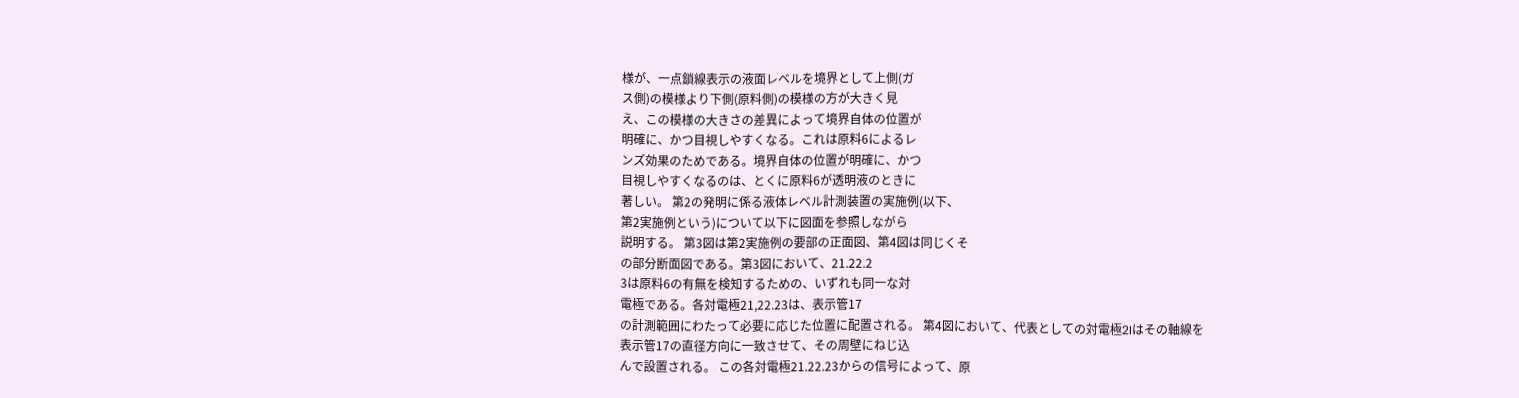様が、一点鎖線表示の液面レベルを境界として上側(ガ
ス側)の模様より下側(原料側)の模様の方が大きく見
え、この模様の大きさの差異によって境界自体の位置が
明確に、かつ目視しやすくなる。これは原料6によるレ
ンズ効果のためである。境界自体の位置が明確に、かつ
目視しやすくなるのは、とくに原料6が透明液のときに
著しい。 第2の発明に係る液体レベル計測装置の実施例(以下、
第2実施例という)について以下に図面を参照しながら
説明する。 第3図は第2実施例の要部の正面図、第4図は同じくそ
の部分断面図である。第3図において、21.22.2
3は原料6の有無を検知するための、いずれも同一な対
電極である。各対電極21,22.23は、表示管17
の計測範囲にわたって必要に応じた位置に配置される。 第4図において、代表としての対電極2Iはその軸線を
表示管17の直径方向に一致させて、その周壁にねじ込
んで設置される。 この各対電極21.22.23からの信号によって、原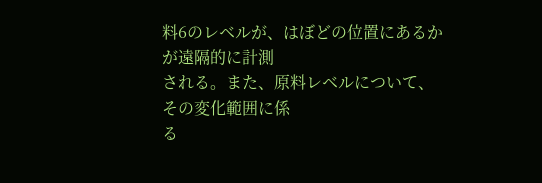料6のレベルが、はぼどの位置にあるかが遠隔的に計測
される。また、原料レベルについて、その変化範囲に係
る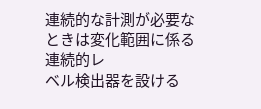連続的な計測が必要なときは変化範囲に係る連続的レ
ベル検出器を設ける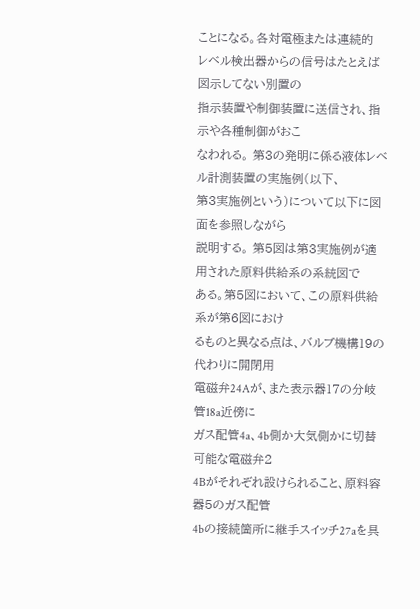ことになる。各対電極または連続的
レベル検出器からの信号はたとえば図示してない別置の
指示装置や制御装置に送信され、指示や各種制御がおこ
なわれる。 第3の発明に係る液体レベル計測装置の実施例(以下、
第3実施例という)について以下に図面を参照しながら
説明する。 第5図は第3実施例が適用された原料供給系の系統図で
ある。第5図において、この原料供給系が第6図におけ
るものと異なる点は、バルブ機構19の代わりに開閉用
電磁弁24Aが、また表示器17の分岐管18a近傍に
ガス配管4a、4b側か大気側かに切替可能な電磁弁2
4Bがそれぞれ設けられること、原料容器5のガス配管
4bの接続箇所に継手スイッチ27aを具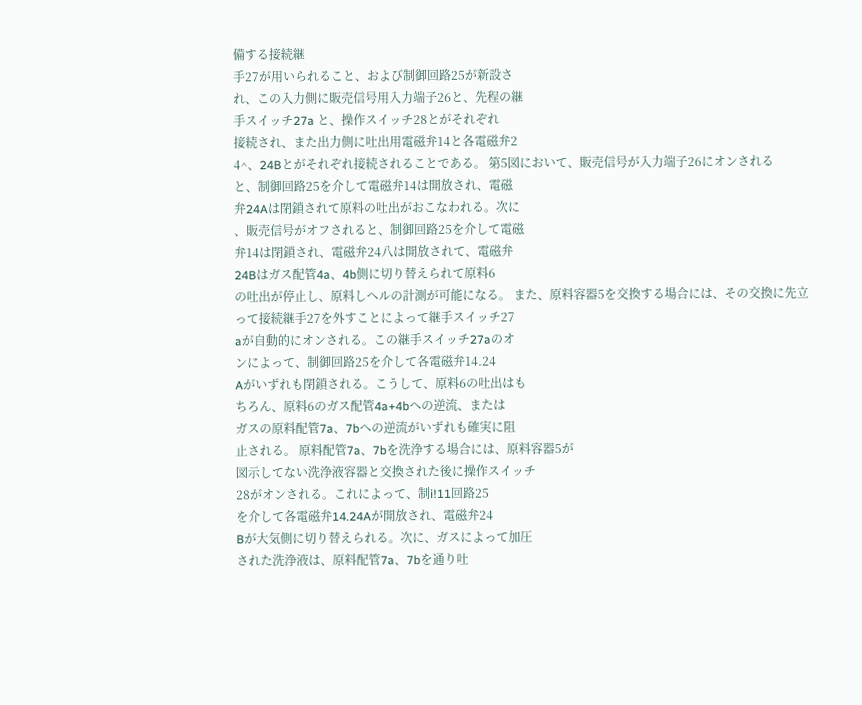備する接続継
手27が用いられること、および制御回路25が新設さ
れ、この入力側に販売信号用入力端子26と、先程の継
手スイッチ27a と、操作スイッチ28とがそれぞれ
接続され、また出力側に吐出用電磁弁14と各電磁弁2
4^、24Bとがそれぞれ接続されることである。 第5図において、販売信号が入力端子26にオンされる
と、制御回路25を介して電磁弁14は開放され、電磁
弁24Aは閉鎖されて原料の吐出がおこなわれる。次に
、販売信号がオフされると、制御回路25を介して電磁
弁14は閉鎖され、電磁弁24八は開放されて、電磁弁
24Bはガス配管4a、4b側に切り替えられて原料6
の吐出が停止し、原料しへルの計測が可能になる。 また、原料容器5を交換する場合には、その交換に先立
って接続継手27を外すことによって継手スイッチ27
aが自動的にオンされる。この継手スイッチ27aのオ
ンによって、制御回路25を介して各電磁弁14.24
Aがいずれも閉鎖される。こうして、原料6の吐出はも
ちろん、原料6のガス配管4a+4bへの逆流、または
ガスの原料配管7a、7bへの逆流がいずれも確実に阻
止される。 原料配管7a、7bを洗浄する場合には、原料容器5が
図示してない洗浄液容器と交換された後に操作スイッチ
28がオンされる。これによって、制i!11回路25
を介して各電磁弁14.24Aが開放され、電磁弁24
Bが大気側に切り替えられる。次に、ガスによって加圧
された洗浄液は、原料配管7a、7bを通り吐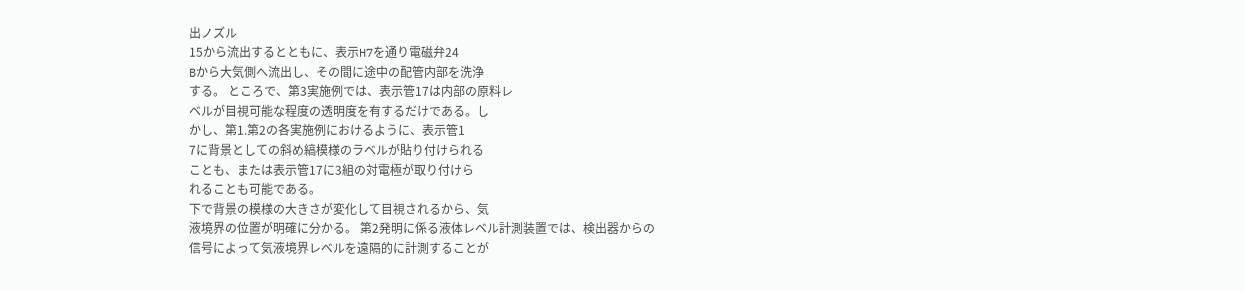出ノズル
15から流出するとともに、表示H7を通り電磁弁24
Bから大気側へ流出し、その間に途中の配管内部を洗浄
する。 ところで、第3実施例では、表示管17は内部の原料レ
ベルが目視可能な程度の透明度を有するだけである。し
かし、第1.第2の各実施例におけるように、表示管1
7に背景としての斜め縞模様のラベルが貼り付けられる
ことも、または表示管17に3組の対電極が取り付けら
れることも可能である。
下で背景の模様の大きさが変化して目視されるから、気
液境界の位置が明確に分かる。 第2発明に係る液体レベル計測装置では、検出器からの
信号によって気液境界レベルを遠隔的に計測することが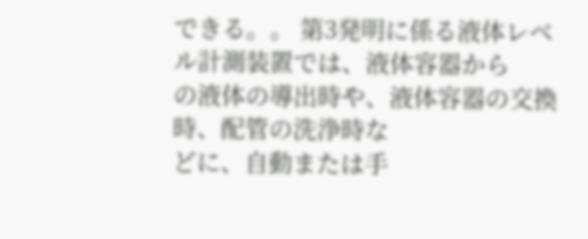できる。。 第3発明に係る液体レベル計測装置では、液体容器から
の液体の導出時や、液体容器の交換時、配管の洗浄時な
どに、自動または手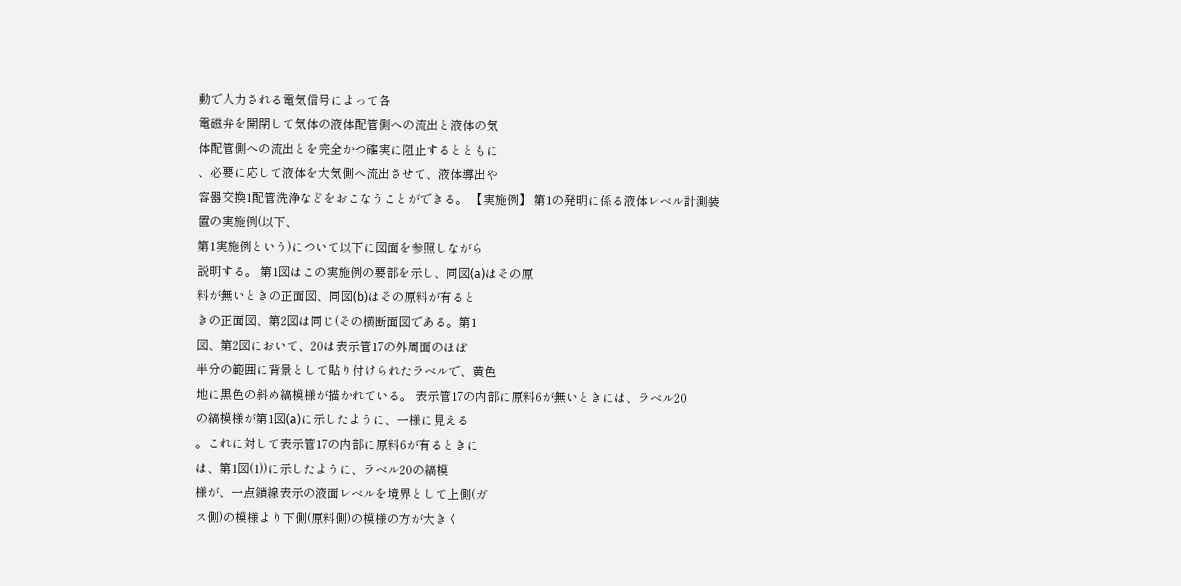動で人力される電気信号によって各
電磁弁を開閉して気体の液体配管側への流出と液体の気
体配管側への流出とを完全かつ確実に阻止するとともに
、必要に応して液体を大気側へ流出させて、液体導出や
容器交換1配管洗浄などをおこなうことができる。 【実施例】 第1の発明に係る液体レベル計測装置の実施例(以下、
第1実施例という)について以下に図面を参照しながら
説明する。 第1図はこの実施例の要部を示し、同図(a)はその原
料が無いときの正面図、同図(b)はその原料が有ると
きの正面図、第2図は同じ(その横断面図である。第1
図、第2図において、20は表示管17の外周面のほぼ
半分の範囲に背景として貼り付けられたラベルで、黄色
地に黒色の斜め縞模様が描かれている。 表示管17の内部に原料6が無いときには、ラベル20
の縞模様が第1図(a)に示したように、一様に見える
。これに対して表示管17の内部に原料6が有るときに
は、第1図(1))に示したように、ラベル20の縞模
様が、一点鎖線表示の液面レベルを境界として上側(ガ
ス側)の模様より下側(原料側)の模様の方が大きく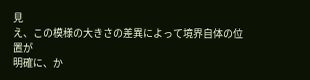見
え、この模様の大きさの差異によって境界自体の位置が
明確に、か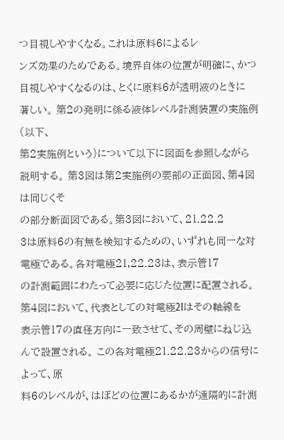つ目視しやすくなる。これは原料6によるレ
ンズ効果のためである。境界自体の位置が明確に、かつ
目視しやすくなるのは、とくに原料6が透明液のときに
著しい。 第2の発明に係る液体レベル計測装置の実施例(以下、
第2実施例という)について以下に図面を参照しながら
説明する。 第3図は第2実施例の要部の正面図、第4図は同じくそ
の部分断面図である。第3図において、21.22.2
3は原料6の有無を検知するための、いずれも同一な対
電極である。各対電極21,22.23は、表示管17
の計測範囲にわたって必要に応じた位置に配置される。 第4図において、代表としての対電極2Iはその軸線を
表示管17の直径方向に一致させて、その周壁にねじ込
んで設置される。 この各対電極21.22.23からの信号によって、原
料6のレベルが、はぼどの位置にあるかが遠隔的に計測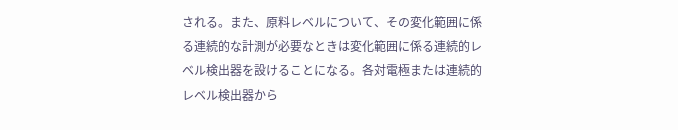される。また、原料レベルについて、その変化範囲に係
る連続的な計測が必要なときは変化範囲に係る連続的レ
ベル検出器を設けることになる。各対電極または連続的
レベル検出器から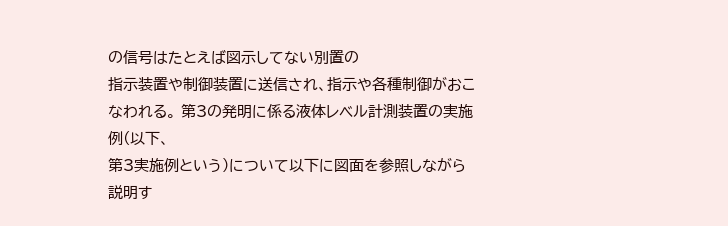の信号はたとえば図示してない別置の
指示装置や制御装置に送信され、指示や各種制御がおこ
なわれる。 第3の発明に係る液体レベル計測装置の実施例(以下、
第3実施例という)について以下に図面を参照しながら
説明す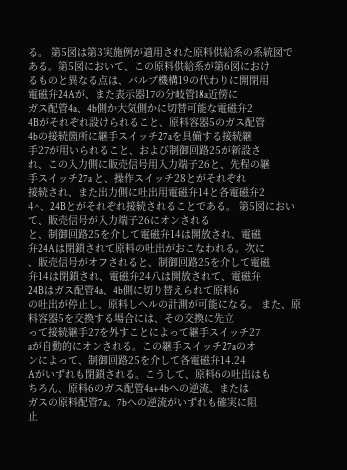る。 第5図は第3実施例が適用された原料供給系の系統図で
ある。第5図において、この原料供給系が第6図におけ
るものと異なる点は、バルブ機構19の代わりに開閉用
電磁弁24Aが、また表示器17の分岐管18a近傍に
ガス配管4a、4b側か大気側かに切替可能な電磁弁2
4Bがそれぞれ設けられること、原料容器5のガス配管
4bの接続箇所に継手スイッチ27aを具備する接続継
手27が用いられること、および制御回路25が新設さ
れ、この入力側に販売信号用入力端子26と、先程の継
手スイッチ27a と、操作スイッチ28とがそれぞれ
接続され、また出力側に吐出用電磁弁14と各電磁弁2
4^、24Bとがそれぞれ接続されることである。 第5図において、販売信号が入力端子26にオンされる
と、制御回路25を介して電磁弁14は開放され、電磁
弁24Aは閉鎖されて原料の吐出がおこなわれる。次に
、販売信号がオフされると、制御回路25を介して電磁
弁14は閉鎖され、電磁弁24八は開放されて、電磁弁
24Bはガス配管4a、4b側に切り替えられて原料6
の吐出が停止し、原料しへルの計測が可能になる。 また、原料容器5を交換する場合には、その交換に先立
って接続継手27を外すことによって継手スイッチ27
aが自動的にオンされる。この継手スイッチ27aのオ
ンによって、制御回路25を介して各電磁弁14.24
Aがいずれも閉鎖される。こうして、原料6の吐出はも
ちろん、原料6のガス配管4a+4bへの逆流、または
ガスの原料配管7a、7bへの逆流がいずれも確実に阻
止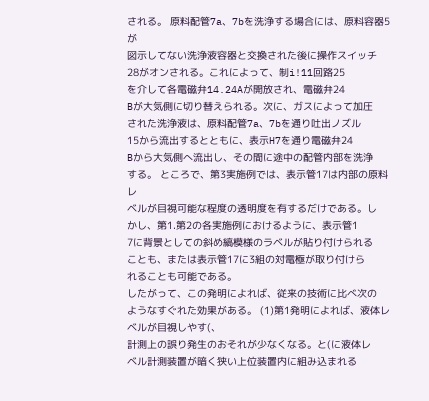される。 原料配管7a、7bを洗浄する場合には、原料容器5が
図示してない洗浄液容器と交換された後に操作スイッチ
28がオンされる。これによって、制i!11回路25
を介して各電磁弁14.24Aが開放され、電磁弁24
Bが大気側に切り替えられる。次に、ガスによって加圧
された洗浄液は、原料配管7a、7bを通り吐出ノズル
15から流出するとともに、表示H7を通り電磁弁24
Bから大気側へ流出し、その間に途中の配管内部を洗浄
する。 ところで、第3実施例では、表示管17は内部の原料レ
ベルが目視可能な程度の透明度を有するだけである。し
かし、第1.第2の各実施例におけるように、表示管1
7に背景としての斜め縞模様のラベルが貼り付けられる
ことも、または表示管17に3組の対電極が取り付けら
れることも可能である。
したがって、この発明によれば、従来の技術に比べ次の
ようなすぐれた効果がある。 (1)第1発明によれば、液体レベルが目視しやす(、
計測上の誤り発生のおそれが少なくなる。と(に液体レ
ベル計測装置が暗く狭い上位装置内に組み込まれる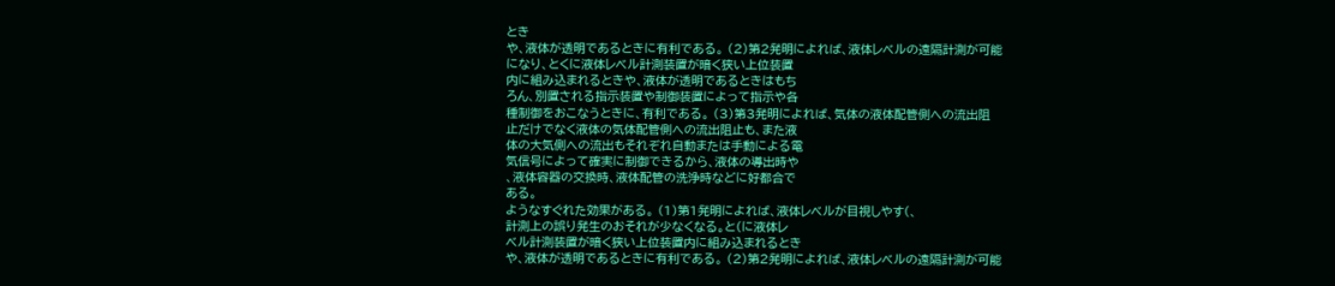とき
や、液体が透明であるときに有利である。 (2)第2発明によれば、液体レベルの遠隔計測が可能
になり、とくに液体レベル計測装置が暗く狭い上位装置
内に組み込まれるときや、液体が透明であるときはもち
ろん、別置される指示装置や制御装置によって指示や各
種制御をおこなうときに、有利である。 (3)第3発明によれば、気体の液体配管側への流出阻
止だけでなく液体の気体配管側への流出阻止も、また液
体の大気側への流出もそれぞれ自動または手動による電
気信号によって確実に制御できるから、液体の導出時や
、液体容器の交換時、液体配管の洗浄時などに好都合で
ある。
ようなすぐれた効果がある。 (1)第1発明によれば、液体レベルが目視しやす(、
計測上の誤り発生のおそれが少なくなる。と(に液体レ
ベル計測装置が暗く狭い上位装置内に組み込まれるとき
や、液体が透明であるときに有利である。 (2)第2発明によれば、液体レベルの遠隔計測が可能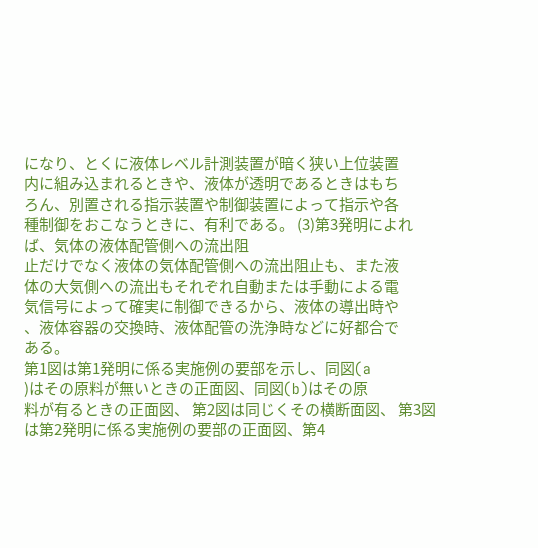になり、とくに液体レベル計測装置が暗く狭い上位装置
内に組み込まれるときや、液体が透明であるときはもち
ろん、別置される指示装置や制御装置によって指示や各
種制御をおこなうときに、有利である。 (3)第3発明によれば、気体の液体配管側への流出阻
止だけでなく液体の気体配管側への流出阻止も、また液
体の大気側への流出もそれぞれ自動または手動による電
気信号によって確実に制御できるから、液体の導出時や
、液体容器の交換時、液体配管の洗浄時などに好都合で
ある。
第1図は第1発明に係る実施例の要部を示し、同図(a
)はその原料が無いときの正面図、同図(b)はその原
料が有るときの正面図、 第2図は同じくその横断面図、 第3図は第2発明に係る実施例の要部の正面図、第4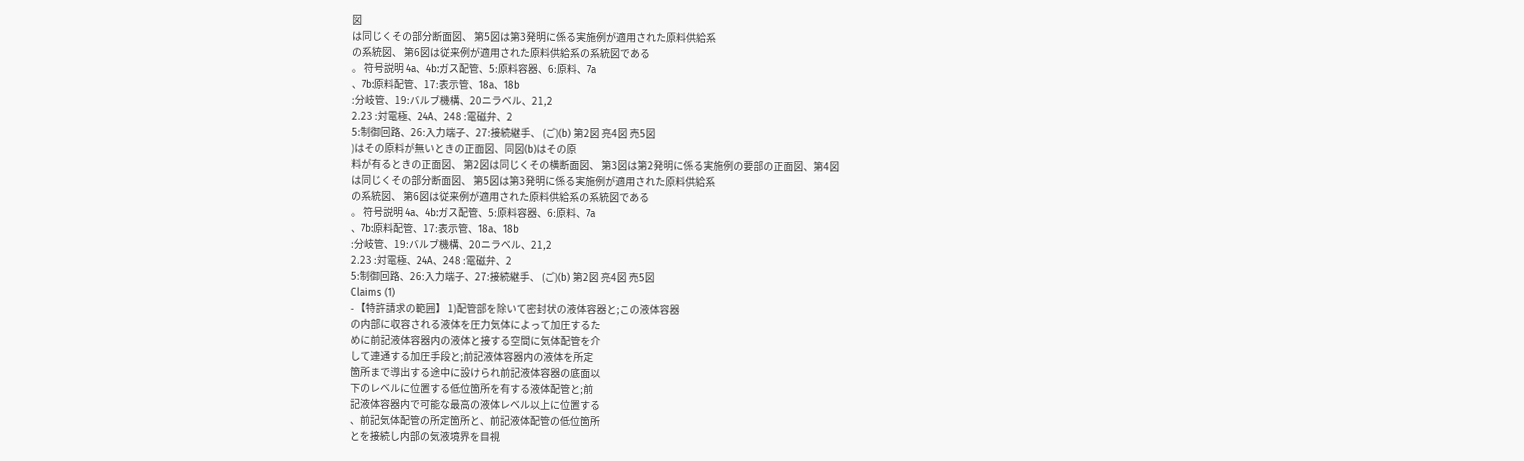図
は同じくその部分断面図、 第5図は第3発明に係る実施例が適用された原料供給系
の系統図、 第6図は従来例が適用された原料供給系の系統図である
。 符号説明 4a、4b:ガス配管、5:原料容器、6:原料、7a
、7b:原料配管、17:表示管、18a、18b
:分岐管、19:バルブ機構、20ニラベル、21,2
2.23 :対電極、24A、248 :電磁弁、2
5:制御回路、26:入力端子、27:接続継手、 (ご)(b) 第2図 亮4図 売5図
)はその原料が無いときの正面図、同図(b)はその原
料が有るときの正面図、 第2図は同じくその横断面図、 第3図は第2発明に係る実施例の要部の正面図、第4図
は同じくその部分断面図、 第5図は第3発明に係る実施例が適用された原料供給系
の系統図、 第6図は従来例が適用された原料供給系の系統図である
。 符号説明 4a、4b:ガス配管、5:原料容器、6:原料、7a
、7b:原料配管、17:表示管、18a、18b
:分岐管、19:バルブ機構、20ニラベル、21,2
2.23 :対電極、24A、248 :電磁弁、2
5:制御回路、26:入力端子、27:接続継手、 (ご)(b) 第2図 亮4図 売5図
Claims (1)
- 【特許請求の範囲】 1)配管部を除いて密封状の液体容器と;この液体容器
の内部に収容される液体を圧力気体によって加圧するた
めに前記液体容器内の液体と接する空間に気体配管を介
して連通する加圧手段と;前記液体容器内の液体を所定
箇所まで導出する途中に設けられ前記液体容器の底面以
下のレベルに位置する低位箇所を有する液体配管と;前
記液体容器内で可能な最高の液体レベル以上に位置する
、前記気体配管の所定箇所と、前記液体配管の低位箇所
とを接続し内部の気液境界を目視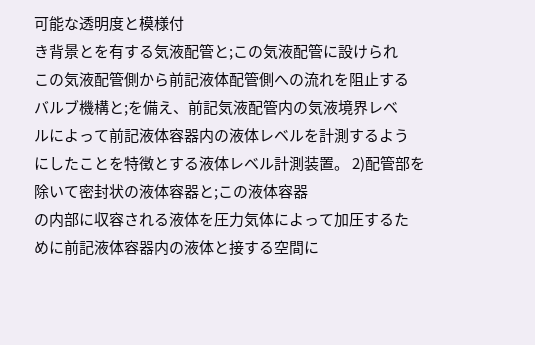可能な透明度と模様付
き背景とを有する気液配管と;この気液配管に設けられ
この気液配管側から前記液体配管側への流れを阻止する
バルブ機構と;を備え、前記気液配管内の気液境界レベ
ルによって前記液体容器内の液体レベルを計測するよう
にしたことを特徴とする液体レベル計測装置。 2)配管部を除いて密封状の液体容器と;この液体容器
の内部に収容される液体を圧力気体によって加圧するた
めに前記液体容器内の液体と接する空間に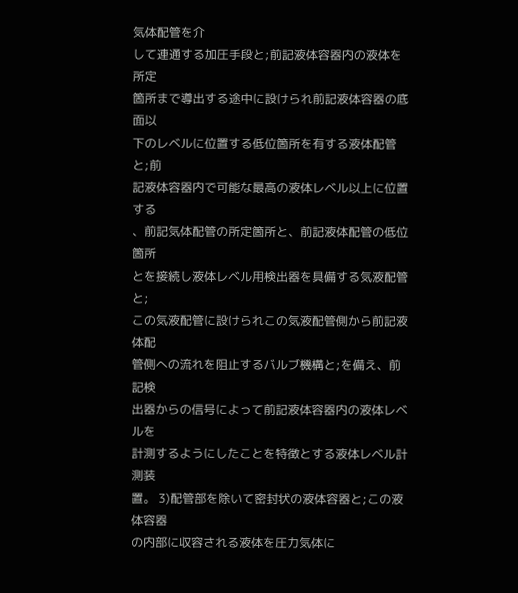気体配管を介
して連通する加圧手段と;前記液体容器内の液体を所定
箇所まで導出する途中に設けられ前記液体容器の底面以
下のレベルに位置する低位箇所を有する液体配管と;前
記液体容器内で可能な最高の液体レベル以上に位置する
、前記気体配管の所定箇所と、前記液体配管の低位箇所
とを接続し液体レベル用検出器を具備する気液配管と;
この気液配管に設けられこの気液配管側から前記液体配
管側への流れを阻止するバルブ機構と;を備え、前記検
出器からの信号によって前記液体容器内の液体レベルを
計測するようにしたことを特徴とする液体レベル計測装
置。 3)配管部を除いて密封状の液体容器と;この液体容器
の内部に収容される液体を圧力気体に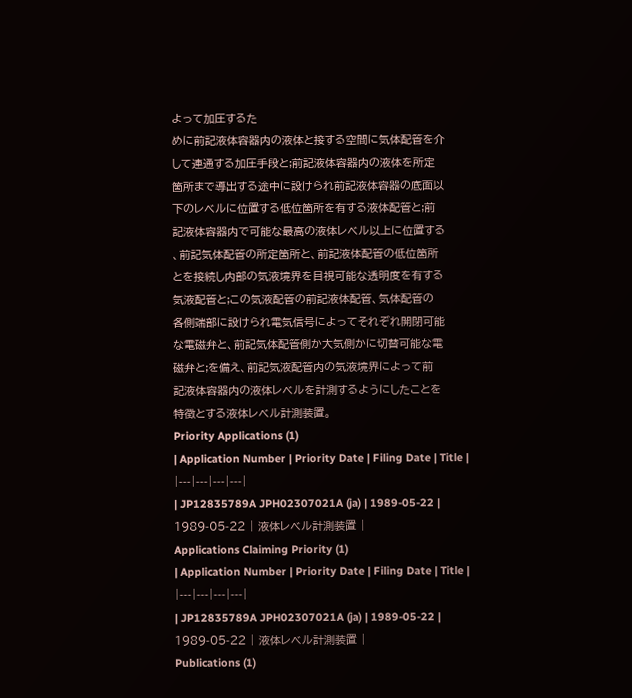よって加圧するた
めに前記液体容器内の液体と接する空間に気体配管を介
して連通する加圧手段と;前記液体容器内の液体を所定
箇所まで導出する途中に設けられ前記液体容器の底面以
下のレベルに位置する低位箇所を有する液体配管と;前
記液体容器内で可能な最高の液体レベル以上に位置する
、前記気体配管の所定箇所と、前記液体配管の低位箇所
とを接続し内部の気液境界を目視可能な透明度を有する
気液配管と;この気液配管の前記液体配管、気体配管の
各側端部に設けられ電気信号によってそれぞれ開閉可能
な電磁弁と、前記気体配管側か大気側かに切替可能な電
磁弁と;を備え、前記気液配管内の気液境界によって前
記液体容器内の液体レベルを計測するようにしたことを
特徴とする液体レベル計測装置。
Priority Applications (1)
| Application Number | Priority Date | Filing Date | Title |
|---|---|---|---|
| JP12835789A JPH02307021A (ja) | 1989-05-22 | 1989-05-22 | 液体レベル計測装置 |
Applications Claiming Priority (1)
| Application Number | Priority Date | Filing Date | Title |
|---|---|---|---|
| JP12835789A JPH02307021A (ja) | 1989-05-22 | 1989-05-22 | 液体レベル計測装置 |
Publications (1)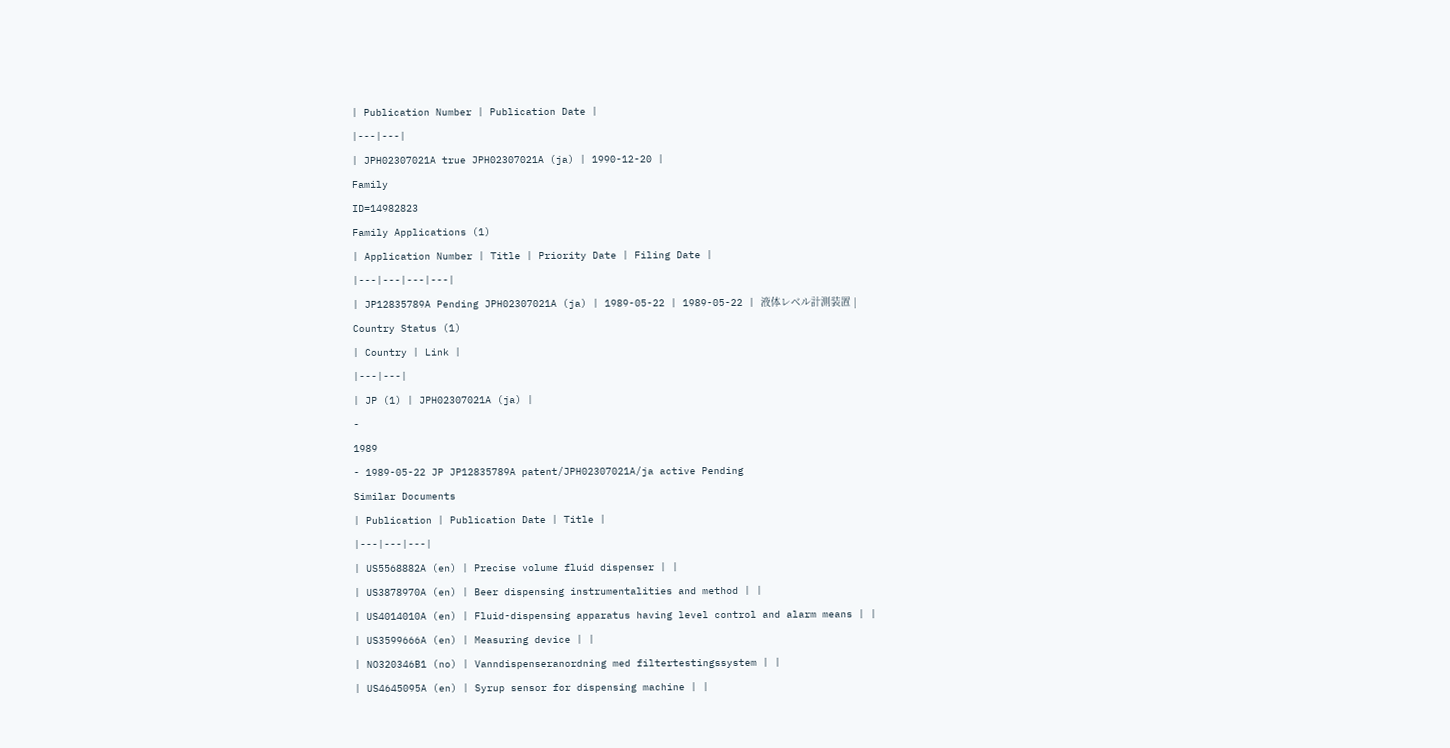| Publication Number | Publication Date |
|---|---|
| JPH02307021A true JPH02307021A (ja) | 1990-12-20 |
Family
ID=14982823
Family Applications (1)
| Application Number | Title | Priority Date | Filing Date |
|---|---|---|---|
| JP12835789A Pending JPH02307021A (ja) | 1989-05-22 | 1989-05-22 | 液体レベル計測装置 |
Country Status (1)
| Country | Link |
|---|---|
| JP (1) | JPH02307021A (ja) |
-
1989
- 1989-05-22 JP JP12835789A patent/JPH02307021A/ja active Pending
Similar Documents
| Publication | Publication Date | Title |
|---|---|---|
| US5568882A (en) | Precise volume fluid dispenser | |
| US3878970A (en) | Beer dispensing instrumentalities and method | |
| US4014010A (en) | Fluid-dispensing apparatus having level control and alarm means | |
| US3599666A (en) | Measuring device | |
| NO320346B1 (no) | Vanndispenseranordning med filtertestingssystem | |
| US4645095A (en) | Syrup sensor for dispensing machine | |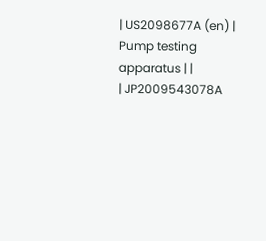| US2098677A (en) | Pump testing apparatus | |
| JP2009543078A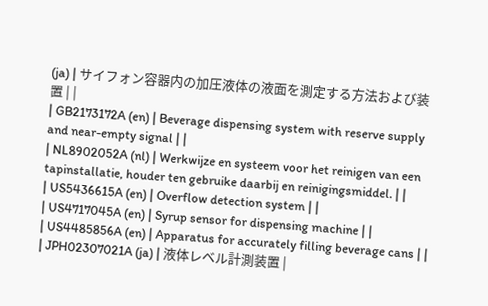(ja) | サイフォン容器内の加圧液体の液面を測定する方法および装置 | |
| GB2173172A (en) | Beverage dispensing system with reserve supply and near-empty signal | |
| NL8902052A (nl) | Werkwijze en systeem voor het reinigen van een tapinstallatie, houder ten gebruike daarbij en reinigingsmiddel. | |
| US5436615A (en) | Overflow detection system | |
| US4717045A (en) | Syrup sensor for dispensing machine | |
| US4485856A (en) | Apparatus for accurately filling beverage cans | |
| JPH02307021A (ja) | 液体レベル計測装置 |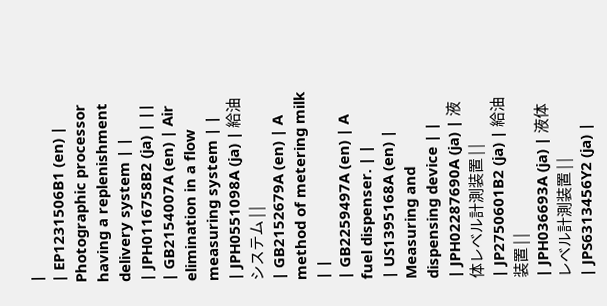|
| EP1231506B1 (en) | Photographic processor having a replenishment delivery system | |
| JPH0116758B2 (ja) | ||
| GB2154007A (en) | Air elimination in a flow measuring system | |
| JPH0551098A (ja) | 給油システム | |
| GB2152679A (en) | A method of metering milk | |
| GB2259497A (en) | A fuel dispenser. | |
| US1395168A (en) | Measuring and dispensing device | |
| JPH02287690A (ja) | 液体レベル計測装置 | |
| JP2750601B2 (ja) | 給油装置 | |
| JPH036693A (ja) | 液体レベル計測装置 | |
| JPS6313456Y2 (ja) |